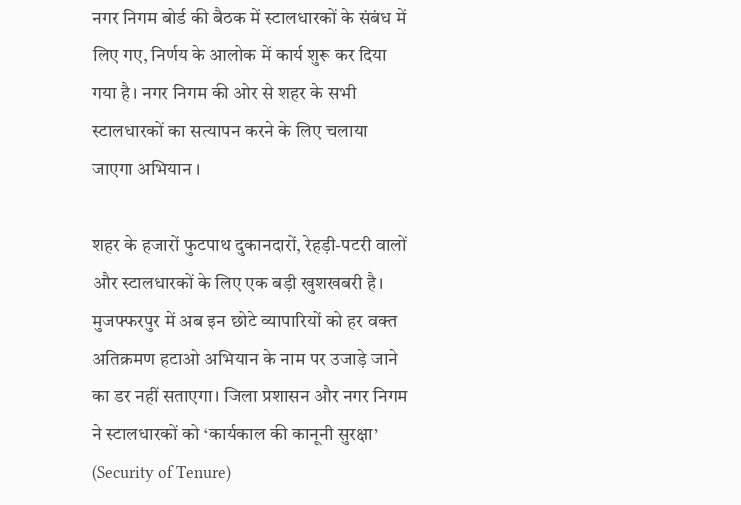नगर निगम बोर्ड की बैठक में स्टालधारकों के संबंध में लिए गए, निर्णय के आलोक में कार्य शुरू कर दिया गया है। नगर निगम की ओर से शहर के सभी स्टालधारकों का सत्यापन करने के लिए चलाया जाएगा अभियान ।

शहर के हजारों फुटपाथ दुकानदारों, रेहड़ी-पटरी वालों और स्टालधारकों के लिए एक बड़ी खुशखबरी है। मुजफ्फरपुर में अब इन छोटे व्यापारियों को हर वक्त अतिक्रमण हटाओ अभियान के नाम पर उजाड़े जाने का डर नहीं सताएगा। जिला प्रशासन और नगर निगम ने स्टालधारकों को ‘कार्यकाल की कानूनी सुरक्षा’ (Security of Tenure)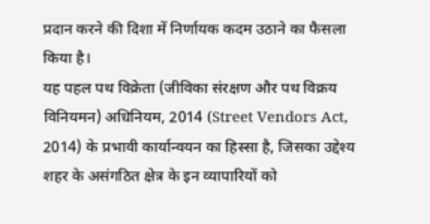प्रदान करने की दिशा में निर्णायक कदम उठाने का फैसला किया है।
यह पहल पथ विक्रेता (जीविका संरक्षण और पथ विक्रय विनियमन) अधिनियम, 2014 (Street Vendors Act, 2014) के प्रभावी कार्यान्वयन का हिस्सा है, जिसका उद्देश्य शहर के असंगठित क्षेत्र के इन व्यापारियों को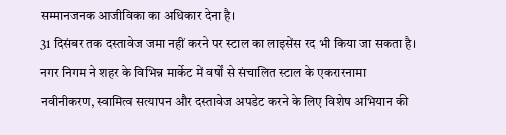सम्मानजनक आजीविका का अधिकार देना है।
31 दिसंबर तक दस्तावेज जमा नहीं करने पर स्टाल का लाइसेंस रद भी किया जा सकता है। नगर निगम ने शहर के विभिन्न मार्केट में वर्षों से संचालित स्टाल के एकरारनामा नवीनीकरण, स्वामित्व सत्यापन और दस्तावेज अपडेट करने के लिए विशेष अभियान की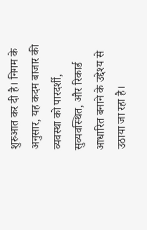शुरुआत कर दी है। निगम के अनुसार, यह कदम बाजार की व्यवस्था को पारदर्शी, सुव्यवस्थित, और रिकार्ड आधारित बनाने के उद्देश्य से उठाया जा रहा है।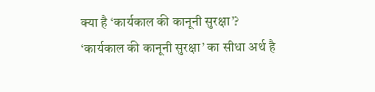क्या है ‘कार्यकाल की कानूनी सुरक्षा’?
‘कार्यकाल की कानूनी सुरक्षा’ का सीधा अर्थ है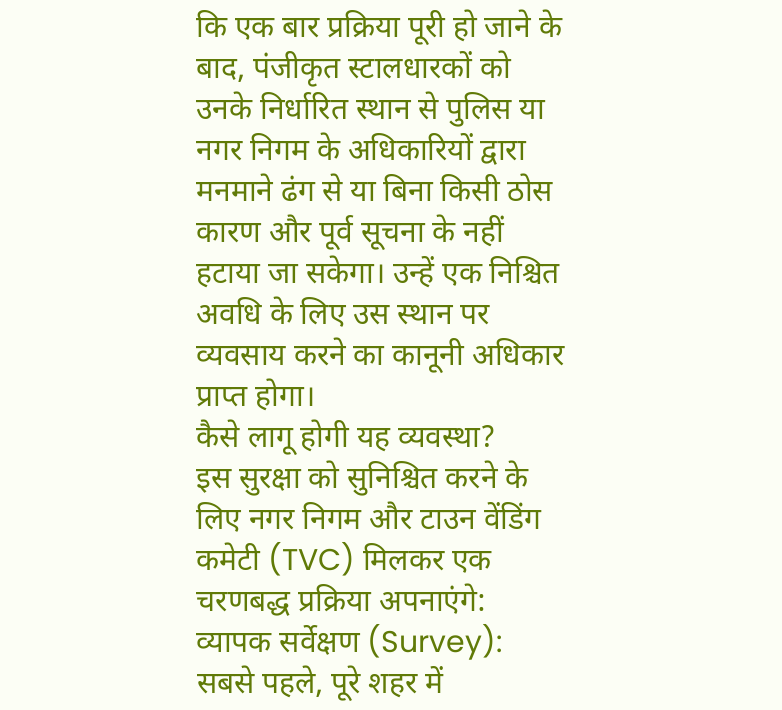कि एक बार प्रक्रिया पूरी हो जाने के बाद, पंजीकृत स्टालधारकों को उनके निर्धारित स्थान से पुलिस या नगर निगम के अधिकारियों द्वारा मनमाने ढंग से या बिना किसी ठोस कारण और पूर्व सूचना के नहीं हटाया जा सकेगा। उन्हें एक निश्चित अवधि के लिए उस स्थान पर व्यवसाय करने का कानूनी अधिकार प्राप्त होगा।
कैसे लागू होगी यह व्यवस्था?
इस सुरक्षा को सुनिश्चित करने के लिए नगर निगम और टाउन वेंडिंग कमेटी (TVC) मिलकर एक चरणबद्ध प्रक्रिया अपनाएंगे:
व्यापक सर्वेक्षण (Survey): सबसे पहले, पूरे शहर में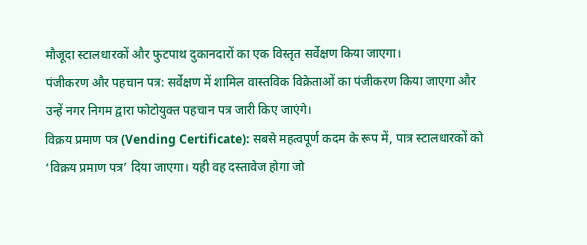मौजूदा स्टालधारकों और फुटपाथ दुकानदारों का एक विस्तृत सर्वेक्षण किया जाएगा।
पंजीकरण और पहचान पत्र: सर्वेक्षण में शामिल वास्तविक विक्रेताओं का पंजीकरण किया जाएगा और उन्हें नगर निगम द्वारा फोटोयुक्त पहचान पत्र जारी किए जाएंगे।
विक्रय प्रमाण पत्र (Vending Certificate): सबसे महत्वपूर्ण कदम के रूप में, पात्र स्टालधारकों को ‘विक्रय प्रमाण पत्र’ दिया जाएगा। यही वह दस्तावेज होगा जो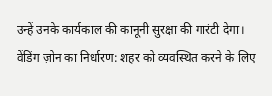उन्हें उनके कार्यकाल की कानूनी सुरक्षा की गारंटी देगा।
वेंडिंग ज़ोन का निर्धारण: शहर को व्यवस्थित करने के लिए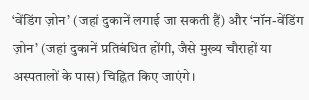‘वेंडिंग ज़ोन’ (जहां दुकानें लगाई जा सकती हैं) और ‘नॉन-वेंडिंग ज़ोन’ (जहां दुकानें प्रतिबंधित होंगी, जैसे मुख्य चौराहों या अस्पतालों के पास) चिह्नित किए जाएंगे।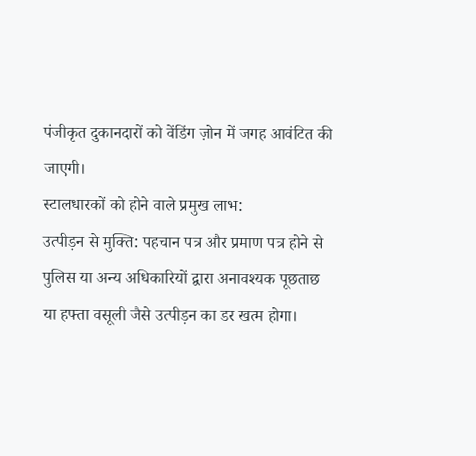पंजीकृत दुकानदारों को वेंडिंग ज़ोन में जगह आवंटित की जाएगी।
स्टालधारकों को होने वाले प्रमुख लाभ:
उत्पीड़न से मुक्ति: पहचान पत्र और प्रमाण पत्र होने से पुलिस या अन्य अधिकारियों द्वारा अनावश्यक पूछताछ या हफ्ता वसूली जैसे उत्पीड़न का डर खत्म होगा।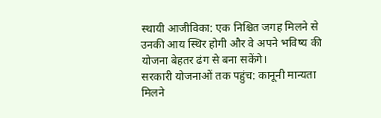स्थायी आजीविका: एक निश्चित जगह मिलने से उनकी आय स्थिर होगी और वे अपने भविष्य की योजना बेहतर ढंग से बना सकेंगे।
सरकारी योजनाओं तक पहुंच: कानूनी मान्यता मिलने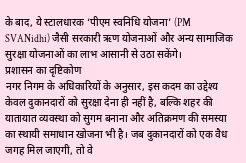के बाद, ये स्टालधारक ‘पीएम स्वनिधि योजना’ (PM SVANidhi) जैसी सरकारी ऋण योजनाओं और अन्य सामाजिक सुरक्षा योजनाओं का लाभ आसानी से उठा सकेंगे।
प्रशासन का दृष्टिकोण
नगर निगम के अधिकारियों के अनुसार, इस कदम का उद्देश्य केवल दुकानदारों को सुरक्षा देना ही नहीं है, बल्कि शहर की यातायात व्यवस्था को सुगम बनाना और अतिक्रमण की समस्या का स्थायी समाधान खोजना भी है। जब दुकानदारों को एक वैध जगह मिल जाएगी, तो वे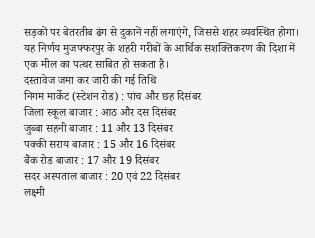सड़कों पर बेतरतीब ढंग से दुकानें नहीं लगाएंगे, जिससे शहर व्यवस्थित होगा।
यह निर्णय मुजफ्फरपुर के शहरी गरीबों के आर्थिक सशक्तिकरण की दिशा में एक मील का पत्थर साबित हो सकता है।
दस्तावेज जमा कर जारी की गई तिथि
निगम मार्केट (स्टेशन रोड) : पांच और छह दिसंबर
जिला स्कूल बाजार : आठ और दस दिसंबर
जुब्बा सहनी बाजार : 11 और 13 दिसंबर
पक्की सराय बाजार : 15 और 16 दिसंबर
बैंक रोड बाजार : 17 और 19 दिसंबर
सदर अस्पताल बाजार : 20 एवं 22 दिसंबर
लक्ष्मी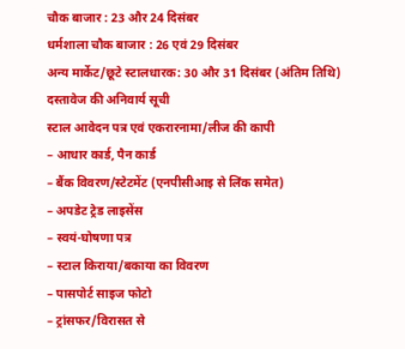चौक बाजार : 23 और 24 दिसंबर
धर्मशाला चौक बाजार : 26 एवं 29 दिसंबर
अन्य मार्केट/छूटे स्टालधारक: 30 और 31 दिसंबर (अंतिम तिथि)
दस्तावेज की अनिवार्य सूची
स्टाल आवेदन पत्र एवं एकरारनामा/लीज की कापी
– आधार कार्ड, पैन कार्ड
– बैंक विवरण/स्टेटमेंट (एनपीसीआइ से लिंक समेत)
– अपडेट ट्रेड लाइसेंस
– स्वयं-घोषणा पत्र
– स्टाल किराया/बकाया का विवरण
– पासपोर्ट साइज फोटो
– ट्रांसफर/विरासत से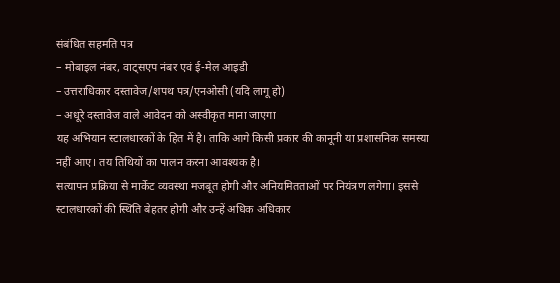संबंधित सहमति पत्र
– मोबाइल नंबर, वाट्सएप नंबर एवं ई-मेल आइडी
– उत्तराधिकार दस्तावेज/शपथ पत्र/एनओसी (यदि लागू हो)
– अधूरे दस्तावेज वाले आवेदन को अस्वीकृत माना जाएगा
यह अभियान स्टालधारकों के हित में है। ताकि आगे किसी प्रकार की कानूनी या प्रशासनिक समस्या नहीं आए। तय तिथियों का पालन करना आवश्यक है।
सत्यापन प्रक्रिया से मार्केट व्यवस्था मजबूत होगी और अनियमितताओं पर नियंत्रण लगेगा। इससे स्टालधारकों की स्थिति बेहतर होगी और उन्हें अधिक अधिकार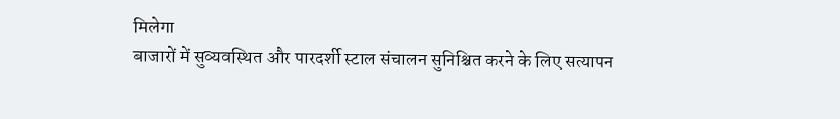मिलेगा
बाजारों में सुव्यवस्थित और पारदर्शी स्टाल संचालन सुनिश्चित करने के लिए सत्यापन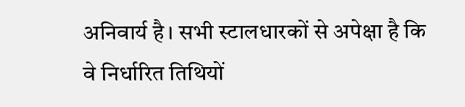अनिवार्य है। सभी स्टालधारकों से अपेक्षा है कि वे निर्धारित तिथियों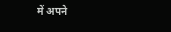में अपने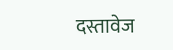दस्तावेज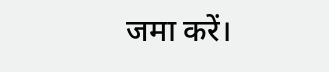जमा करें।